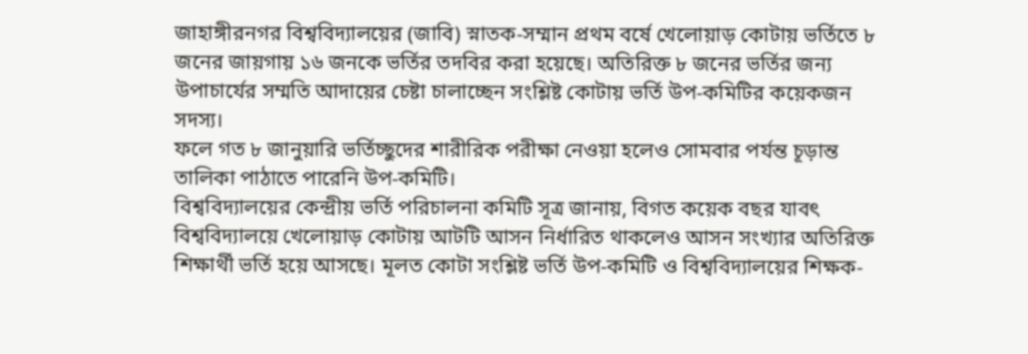জাহাঙ্গীরনগর বিশ্ববিদ্যালয়ের (জাবি) স্নাতক-সম্মান প্রথম বর্ষে খেলোয়াড় কোটায় ভর্তিতে ৮ জনের জায়গায় ১৬ জনকে ভর্তির তদবির করা হয়েছে। অতিরিক্ত ৮ জনের ভর্তির জন্য উপাচার্যের সম্মতি আদায়ের চেষ্টা চালাচ্ছেন সংশ্লিষ্ট কোটায় ভর্তি উপ-কমিটির কয়েকজন সদস্য।
ফলে গত ৮ জানুয়ারি ভর্তিচ্ছুদের শারীরিক পরীক্ষা নেওয়া হলেও সোমবার পর্যন্ত চূড়ান্ত তালিকা পাঠাতে পারেনি উপ-কমিটি।
বিশ্ববিদ্যালয়ের কেন্দ্রীয় ভর্তি পরিচালনা কমিটি সূত্র জানায়, বিগত কয়েক বছর যাবৎ বিশ্ববিদ্যালয়ে খেলোয়াড় কোটায় আটটি আসন নির্ধারিত থাকলেও আসন সংখ্যার অতিরিক্ত শিক্ষার্থী ভর্তি হয়ে আসছে। মূলত কোটা সংশ্লিষ্ট ভর্তি উপ-কমিটি ও বিশ্ববিদ্যালয়ের শিক্ষক-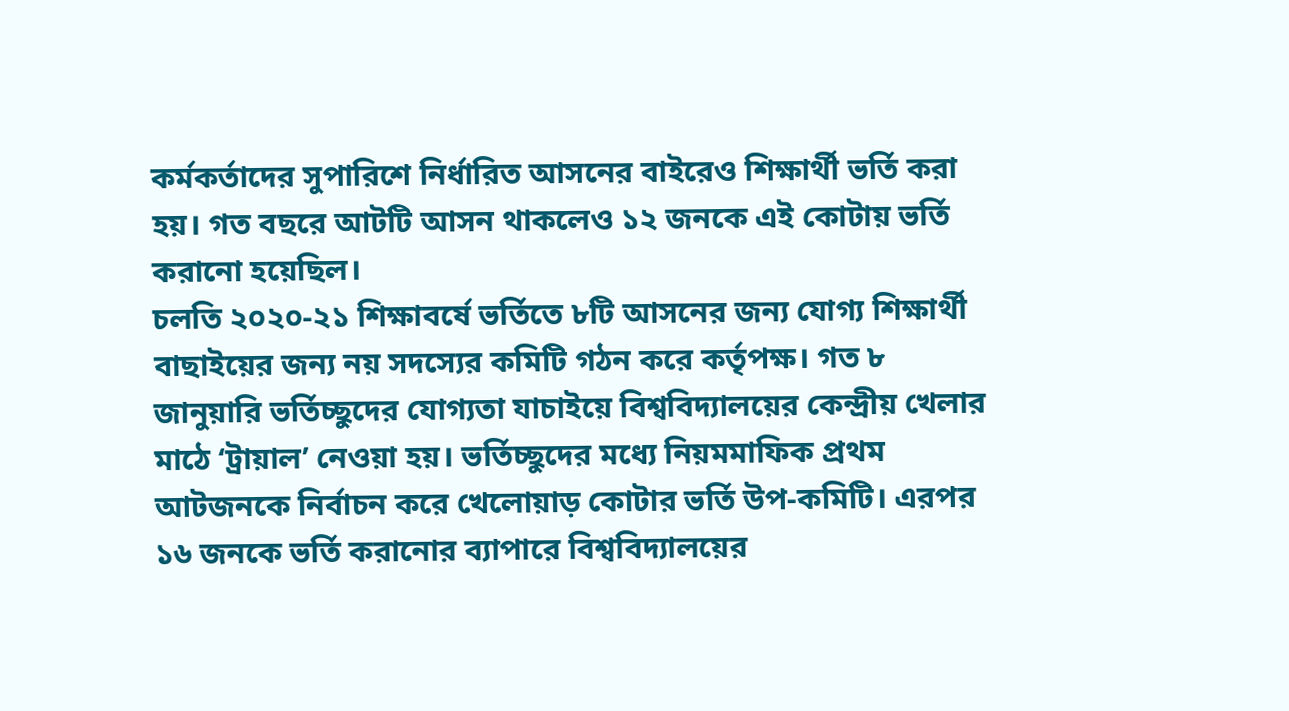কর্মকর্তাদের সুপারিশে নির্ধারিত আসনের বাইরেও শিক্ষার্থী ভর্তি করা হয়। গত বছরে আটটি আসন থাকলেও ১২ জনকে এই কোটায় ভর্তি করানো হয়েছিল।
চলতি ২০২০-২১ শিক্ষাবর্ষে ভর্তিতে ৮টি আসনের জন্য যোগ্য শিক্ষার্থী বাছাইয়ের জন্য নয় সদস্যের কমিটি গঠন করে কর্তৃপক্ষ। গত ৮ জানুয়ারি ভর্তিচ্ছুদের যোগ্যতা যাচাইয়ে বিশ্ববিদ্যালয়ের কেন্দ্রীয় খেলার মাঠে ‘ট্রায়াল’ নেওয়া হয়। ভর্তিচ্ছুদের মধ্যে নিয়মমাফিক প্রথম আটজনকে নির্বাচন করে খেলোয়াড় কোটার ভর্তি উপ-কমিটি। এরপর ১৬ জনকে ভর্তি করানোর ব্যাপারে বিশ্ববিদ্যালয়ের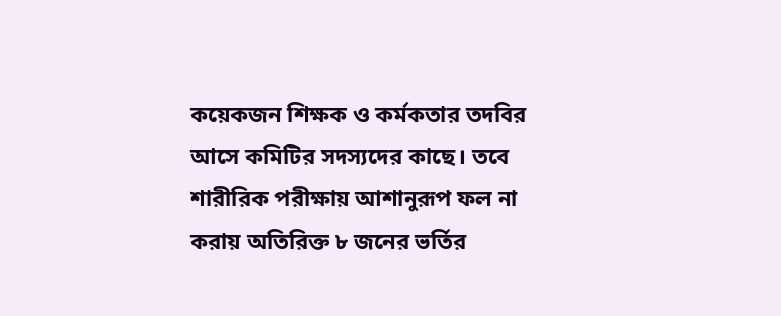কয়েকজন শিক্ষক ও কর্মকতার তদবির আসে কমিটির সদস্যদের কাছে। তবে শারীরিক পরীক্ষায় আশানুরূপ ফল না করায় অতিরিক্ত ৮ জনের ভর্তির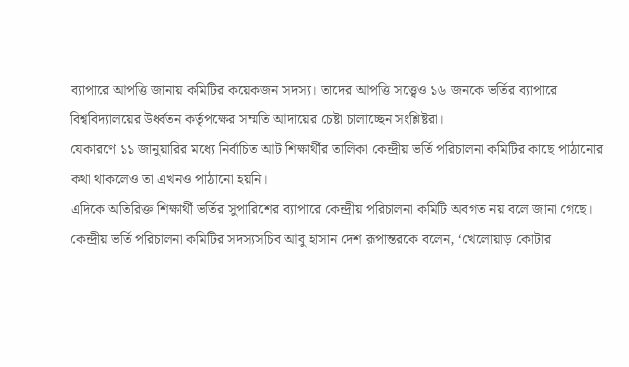ব্যাপারে আপত্তি জানায় কমিটির কয়েকজন সদস্য। তাদের আপত্তি সত্ত্বেও ১৬ জনকে ভর্তির ব্যাপারে বিশ্ববিদ্যালয়ের উর্ধ্বতন কর্তৃপক্ষের সম্মতি আদায়ের চেষ্টা চালাচ্ছেন সংশ্লিষ্টরা।
যেকারণে ১১ জানুয়ারির মধ্যে নির্বাচিত আট শিক্ষার্থীর তালিকা কেন্দ্রীয় ভর্তি পরিচালনা কমিটির কাছে পাঠানোর কথা থাকলেও তা এখনও পাঠানো হয়নি।
এদিকে অতিরিক্ত শিক্ষার্থী ভর্তির সুপারিশের ব্যাপারে কেন্দ্রীয় পরিচালনা কমিটি অবগত নয় বলে জানা গেছে।
কেন্দ্রীয় ভর্তি পরিচালনা কমিটির সদস্যসচিব আবু হাসান দেশ রূপান্তরকে বলেন, ‘খেলোয়াড় কোটার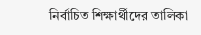নির্বাচিত শিক্ষার্থীদের তালিকা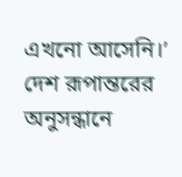এখনো আসেনি।’
দেশ রূপান্তরের অনুসন্ধানে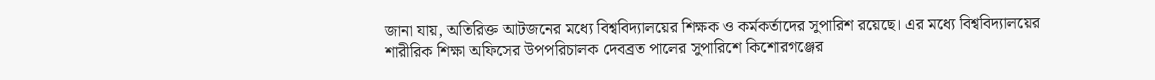জানা যায়, অতিরিক্ত আটজনের মধ্যে বিশ্ববিদ্যালয়ের শিক্ষক ও কর্মকর্তাদের সুপারিশ রয়েছে। এর মধ্যে বিশ্ববিদ্যালয়ের শারীরিক শিক্ষা অফিসের উপপরিচালক দেবব্রত পালের সুপারিশে কিশোরগঞ্জের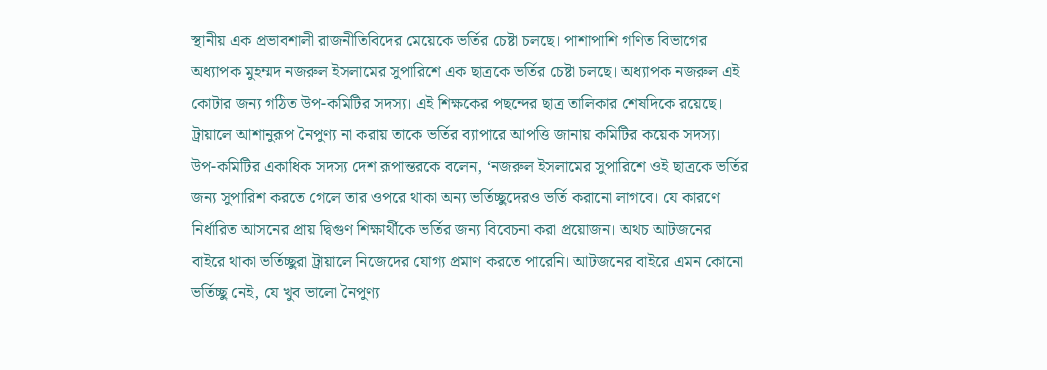স্থানীয় এক প্রভাবশালী রাজনীতিবিদের মেয়েকে ভর্তির চেষ্টা চলছে। পাশাপাশি গণিত বিভাগের অধ্যাপক মুহম্মদ নজরুল ইসলামের সুপারিশে এক ছাত্রকে ভর্তির চেষ্টা চলছে। অধ্যাপক নজরুল এই কোটার জন্য গঠিত উপ-কমিটির সদস্য। এই শিক্ষকের পছন্দের ছাত্র তালিকার শেষদিকে রয়েছে। ট্রায়ালে আশানুরূপ নৈপুণ্য না করায় তাকে ভর্তির ব্যাপারে আপত্তি জানায় কমিটির কয়েক সদস্য।
উপ-কমিটির একাধিক সদস্য দেশ রূপান্তরকে বলেন, ‘নজরুল ইসলামের সুপারিশে ওই ছাত্রকে ভর্তির জন্য সুপারিশ করতে গেলে তার ওপরে থাকা অন্য ভর্তিচ্ছুদেরও ভর্তি করানো লাগবে। যে কারণে নির্ধারিত আসনের প্রায় দ্বিগুণ শিক্ষার্থীকে ভর্তির জন্য বিবেচনা করা প্রয়োজন। অথচ আটজনের বাইরে থাকা ভর্তিচ্ছুরা ট্রায়ালে নিজেদের যোগ্য প্রমাণ করতে পারেনি। আটজনের বাইরে এমন কোনো ভর্তিচ্ছু নেই, যে খুব ভালো নৈপুণ্য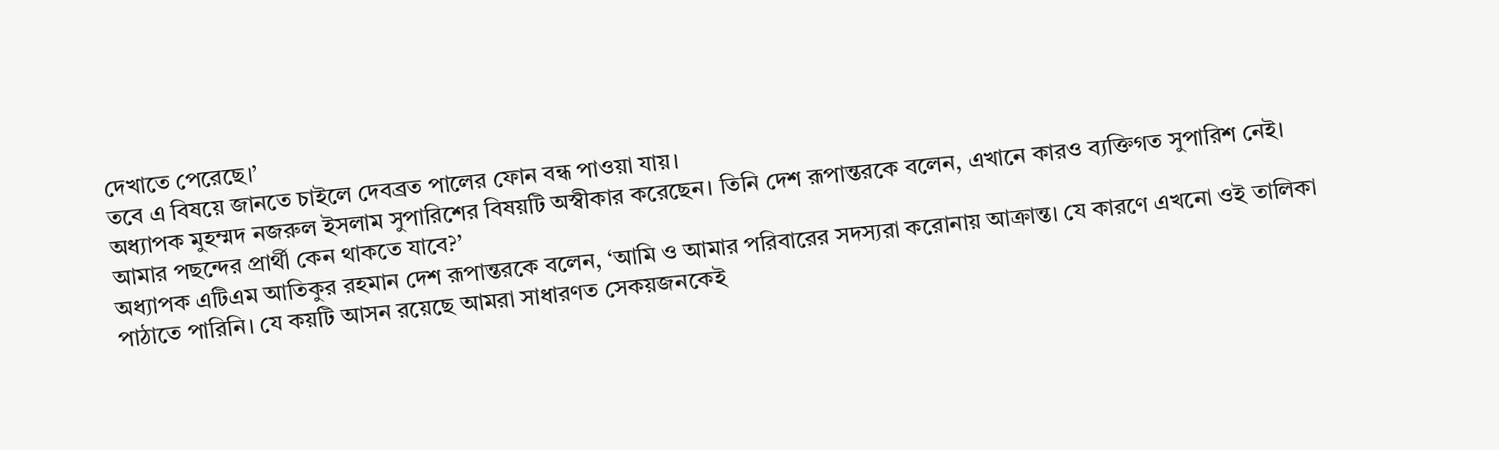দেখাতে পেরেছে।’
তবে এ বিষয়ে জানতে চাইলে দেবব্রত পালের ফোন বন্ধ পাওয়া যায়।
অধ্যাপক মুহম্মদ নজরুল ইসলাম সুপারিশের বিষয়টি অস্বীকার করেছেন। তিনি দেশ রূপান্তরকে বলেন, এখানে কারও ব্যক্তিগত সুপারিশ নেই। আমার পছন্দের প্রার্থী কেন থাকতে যাবে?’
অধ্যাপক এটিএম আতিকুর রহমান দেশ রূপান্তরকে বলেন, ‘আমি ও আমার পরিবারের সদস্যরা করোনায় আক্রান্ত। যে কারণে এখনো ওই তালিকা পাঠাতে পারিনি। যে কয়টি আসন রয়েছে আমরা সাধারণত সেকয়জনকেই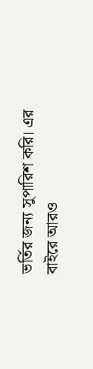ভর্তির জন্য সুপারিশ করি। এর বাইরে আরও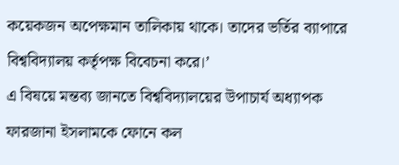কয়েকজন অপেক্ষমান তালিকায় থাকে। তাদের ভর্তির ব্যাপারে বিশ্ববিদ্যালয় কর্তৃপক্ষ বিবেচনা করে।’
এ বিষয়ে মন্তব্য জানতে বিশ্ববিদ্যালয়ের উপাচার্য অধ্যাপক ফারজানা ইসলামকে ফোনে কল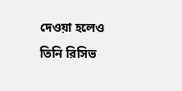দেওয়া হলেও তিনি রিসিভ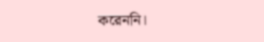করেননি।